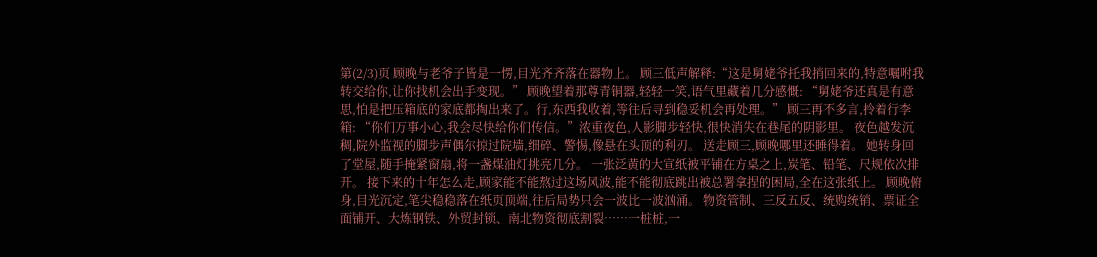第(2/3)页 顾晚与老爷子皆是一愣,目光齐齐落在器物上。 顾三低声解释:“这是舅姥爷托我捎回来的,特意嘱咐我转交给你,让你找机会出手变现。” 顾晚望着那尊青铜器,轻轻一笑,语气里藏着几分感慨: “舅姥爷还真是有意思,怕是把压箱底的家底都掏出来了。行,东西我收着,等往后寻到稳妥机会再处理。” 顾三再不多言,拎着行李箱: “你们万事小心,我会尽快给你们传信。”浓重夜色,人影脚步轻快,很快消失在巷尾的阴影里。 夜色越发沉稠,院外监视的脚步声偶尔掠过院墙,细碎、警惕,像悬在头顶的利刃。 送走顾三,顾晚哪里还睡得着。 她转身回了堂屋,随手掩紧窗扇,将一盏煤油灯挑亮几分。 一张泛黄的大宣纸被平铺在方桌之上,炭笔、铅笔、尺规依次排开。 接下来的十年怎么走,顾家能不能熬过这场风波,能不能彻底跳出被总署拿捏的困局,全在这张纸上。 顾晚俯身,目光沉定,笔尖稳稳落在纸页顶端,往后局势只会一波比一波汹涌。 物资管制、三反五反、统购统销、票证全面铺开、大炼钢铁、外贸封锁、南北物资彻底割裂……一桩桩,一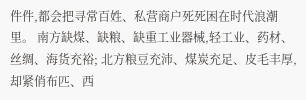件件,都会把寻常百姓、私营商户死死困在时代浪潮里。 南方缺煤、缺粮、缺重工业器械,轻工业、药材、丝绸、海货充裕; 北方粮豆充沛、煤炭充足、皮毛丰厚,却紧俏布匹、西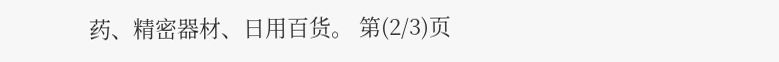药、精密器材、日用百货。 第(2/3)页